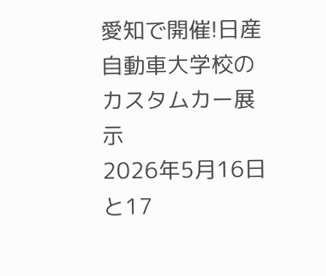愛知で開催!日産自動車大学校のカスタムカー展示
2026年5月16日と17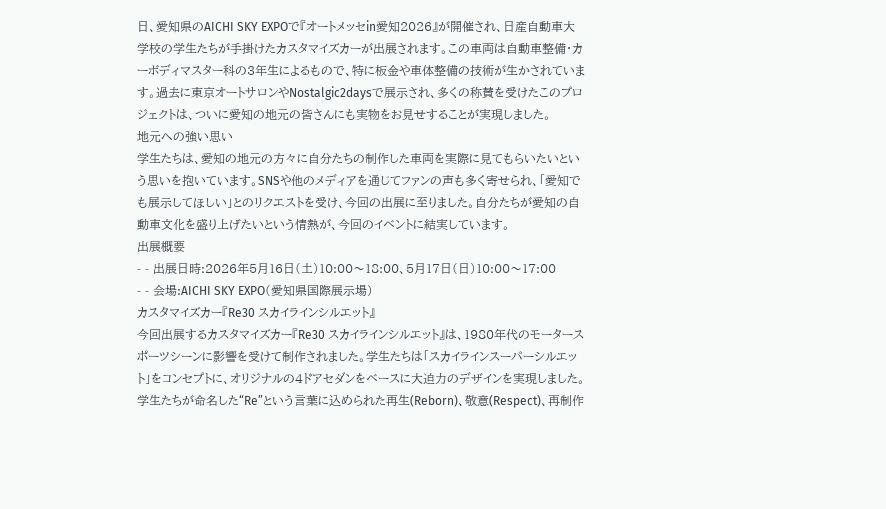日、愛知県のAICHI SKY EXPOで『オートメッセin愛知2026』が開催され、日産自動車大学校の学生たちが手掛けたカスタマイズカーが出展されます。この車両は自動車整備・カーボディマスター科の3年生によるもので、特に板金や車体整備の技術が生かされています。過去に東京オートサロンやNostalgic2daysで展示され、多くの称賛を受けたこのプロジェクトは、ついに愛知の地元の皆さんにも実物をお見せすることが実現しました。
地元への強い思い
学生たちは、愛知の地元の方々に自分たちの制作した車両を実際に見てもらいたいという思いを抱いています。SNSや他のメディアを通じてファンの声も多く寄せられ、「愛知でも展示してほしい」とのリクエストを受け、今回の出展に至りました。自分たちが愛知の自動車文化を盛り上げたいという情熱が、今回のイベントに結実しています。
出展概要
- - 出展日時:2026年5月16日(土)10:00〜18:00、5月17日(日)10:00〜17:00
- - 会場:AICHI SKY EXPO(愛知県国際展示場)
カスタマイズカー『Re30 スカイラインシルエット』
今回出展するカスタマイズカー『Re30 スカイラインシルエット』は、1980年代のモータースポーツシーンに影響を受けて制作されました。学生たちは「スカイラインスーパーシルエット」をコンセプトに、オリジナルの4ドアセダンをベースに大迫力のデザインを実現しました。学生たちが命名した“Re”という言葉に込められた再生(Reborn)、敬意(Respect)、再制作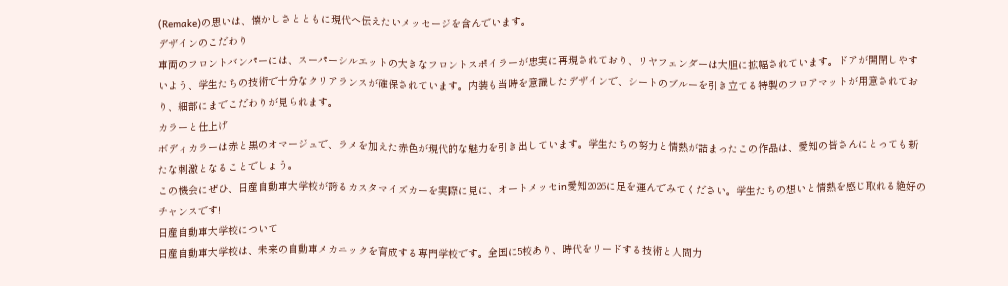(Remake)の思いは、懐かしさとともに現代へ伝えたいメッセージを含んでいます。
デザインのこだわり
車両のフロントバンパーには、スーパーシルエットの大きなフロントスポイラーが忠実に再現されており、リヤフェンダーは大胆に拡幅されています。ドアが開閉しやすいよう、学生たちの技術で十分なクリアランスが確保されています。内装も当時を意識したデザインで、シートのブルーを引き立てる特製のフロアマットが用意されており、細部にまでこだわりが見られます。
カラーと仕上げ
ボディカラーは赤と黒のオマージュで、ラメを加えた赤色が現代的な魅力を引き出しています。学生たちの努力と情熱が詰まったこの作品は、愛知の皆さんにとっても新たな刺激となることでしょう。
この機会にぜひ、日産自動車大学校が誇るカスタマイズカーを実際に見に、オートメッセin愛知2026に足を運んでみてください。学生たちの想いと情熱を感じ取れる絶好のチャンスです!
日産自動車大学校について
日産自動車大学校は、未来の自動車メカニックを育成する専門学校です。全国に5校あり、時代をリードする技術と人間力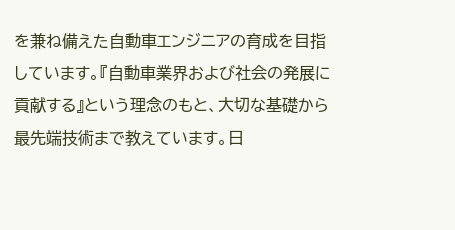を兼ね備えた自動車エンジニアの育成を目指しています。『自動車業界および社会の発展に貢献する』という理念のもと、大切な基礎から最先端技術まで教えています。日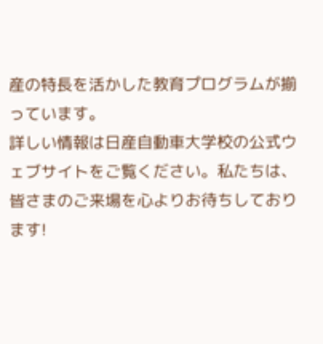産の特長を活かした教育プログラムが揃っています。
詳しい情報は日産自動車大学校の公式ウェブサイトをご覧ください。私たちは、皆さまのご来場を心よりお待ちしております!